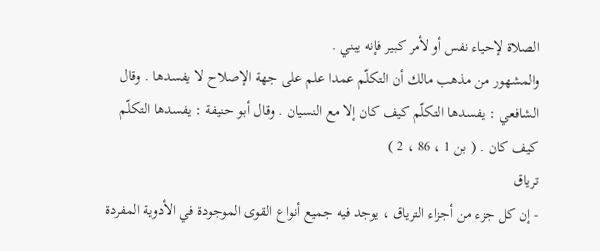الصلاة لإحياء نفس أو لأمر كبير فإنه يبني .
والمشهور من مذهب مالك أن التكلّم عمدا علم على جهة الإصلاح لا يفسدها . وقال الشافعي : يفسدها التكلّم كيف كان إلا مع النسيان . وقال أبو حنيفة : يفسدها التكلّم كيف كان . ( بن 1 ، 86 ، 2 )
ترياق
- إن كل جزء من أجزاء الترياق ، يوجد فيه جميع أنواع القوى الموجودة في الأدوية المفردة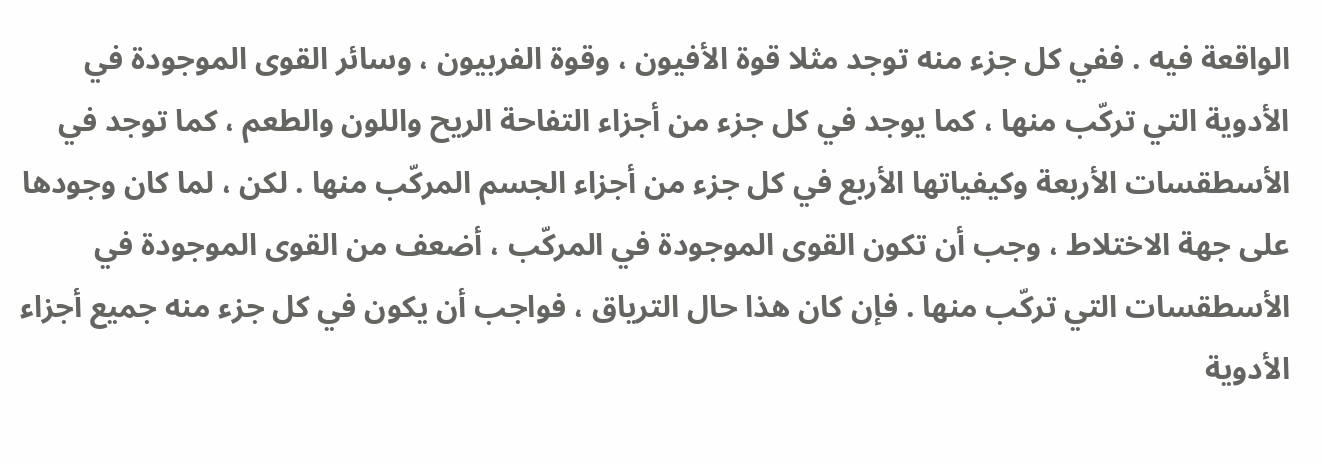الواقعة فيه . ففي كل جزء منه توجد مثلا قوة الأفيون ، وقوة الفربيون ، وسائر القوى الموجودة في الأدوية التي تركّب منها ، كما يوجد في كل جزء من أجزاء التفاحة الريح واللون والطعم ، كما توجد في الأسطقسات الأربعة وكيفياتها الأربع في كل جزء من أجزاء الجسم المركّب منها . لكن ، لما كان وجودها على جهة الاختلاط ، وجب أن تكون القوى الموجودة في المركّب ، أضعف من القوى الموجودة في الأسطقسات التي تركّب منها . فإن كان هذا حال الترياق ، فواجب أن يكون في كل جزء منه جميع أجزاء الأدوية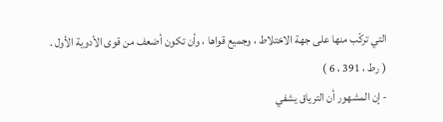التي تركّب منها على جهة الاختلاط ، وجميع قواها ، وأن تكون أضعف من قوى الأدوية الأول . ( رط ، 391 ، 6 )
- إن المشهور أن الترياق يشفي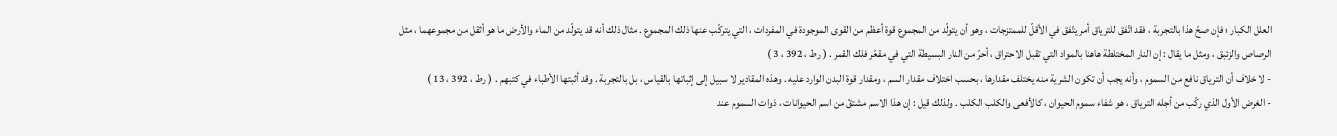العلل الكبار ؛ فإن صحّ هذا بالتجربة ، فقد اتّفق للترياق أمر يتّفق في الأقلّ للممتزجات ، وهو أن يتولّد من المجموع قوة أعظم من القوى الموجودة في المفردات ، التي يتركّب عنها ذلك المجموع . مثال ذلك أنه قد يتولّد من الماء والأرض ما هو أثقل من مجموعهما ، مثل الرصاص والزئبق ، ومثل ما يقال : إن النار المختلطة هاهنا بالمواد التي تقبل الاحتراق ، أحرّ من النار البسيطة التي في مقعّر فلك القمر . ( رط ، 392 ، 3 )
- لا خلاف أن الترياق نافع من السموم ، وأنه يجب أن تكون الشرية منه يختلف مقدارها ، بحسب اختلاف مقدار السم ، ومقدار قوة البدن الوارد عليه . وهذه المقادير لا سبيل إلى إثباتها بالقياس ، بل بالتجربة . وقد أثبتها الأطباء في كتبهم . ( رط ، 392 ، 13 )
- الغرض الأول الذي ركّب من أجله الترياق ، هو شفاء سموم الحيوان ، كالأفعى والكلب الكلب . ولذلك قيل : إن هذا الاسم مشتقّ من اسم الحيوانات ، ذوات السموم عند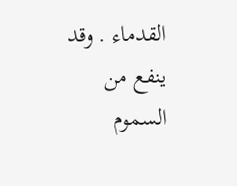القدماء . وقد ينفع من السموم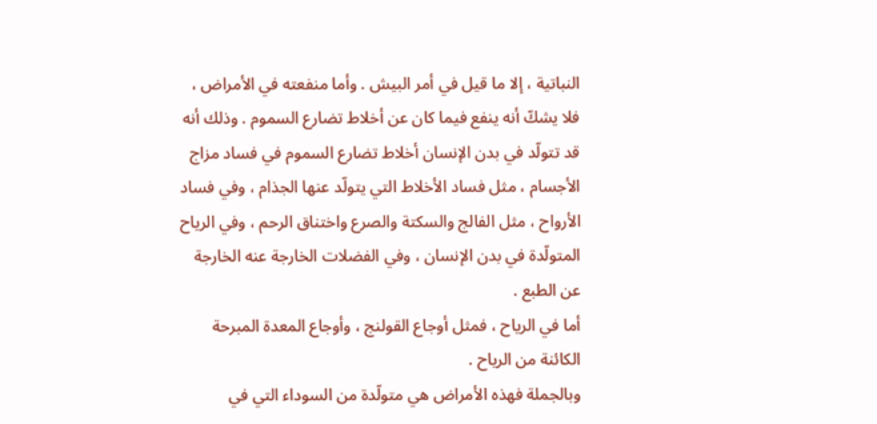النباتية ، إلا ما قيل في أمر البيش . وأما منفعته في الأمراض ، فلا يشكّ أنه ينفع فيما كان عن أخلاط تضارع السموم . وذلك أنه قد تتولّد في بدن الإنسان أخلاط تضارع السموم في فساد مزاج الأجسام ، مثل فساد الأخلاط التي يتولّد عنها الجذام ، وفي فساد الأرواح ، مثل الفالج والسكتة والصرع واختناق الرحم ، وفي الرياح المتولّدة في بدن الإنسان ، وفي الفضلات الخارجة عنه الخارجة عن الطبع .
أما في الرياح ، فمثل أوجاع القولنج ، وأوجاع المعدة المبرحة الكائنة من الرياح .
وبالجملة فهذه الأمراض هي متولّدة من السوداء التي في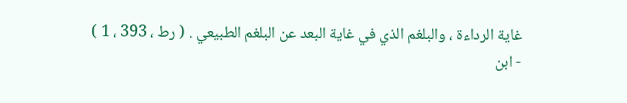غاية الرداءة ، والبلغم الذي في غاية البعد عن البلغم الطبيعي . ( رط ، 393 ، 1 )
- ابن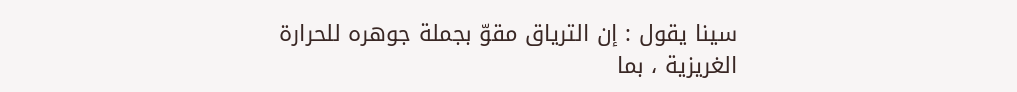سينا يقول : إن الترياق مقوّ بجملة جوهره للحرارة الغريزية ، بما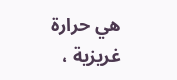هي حرارة غريزية ،